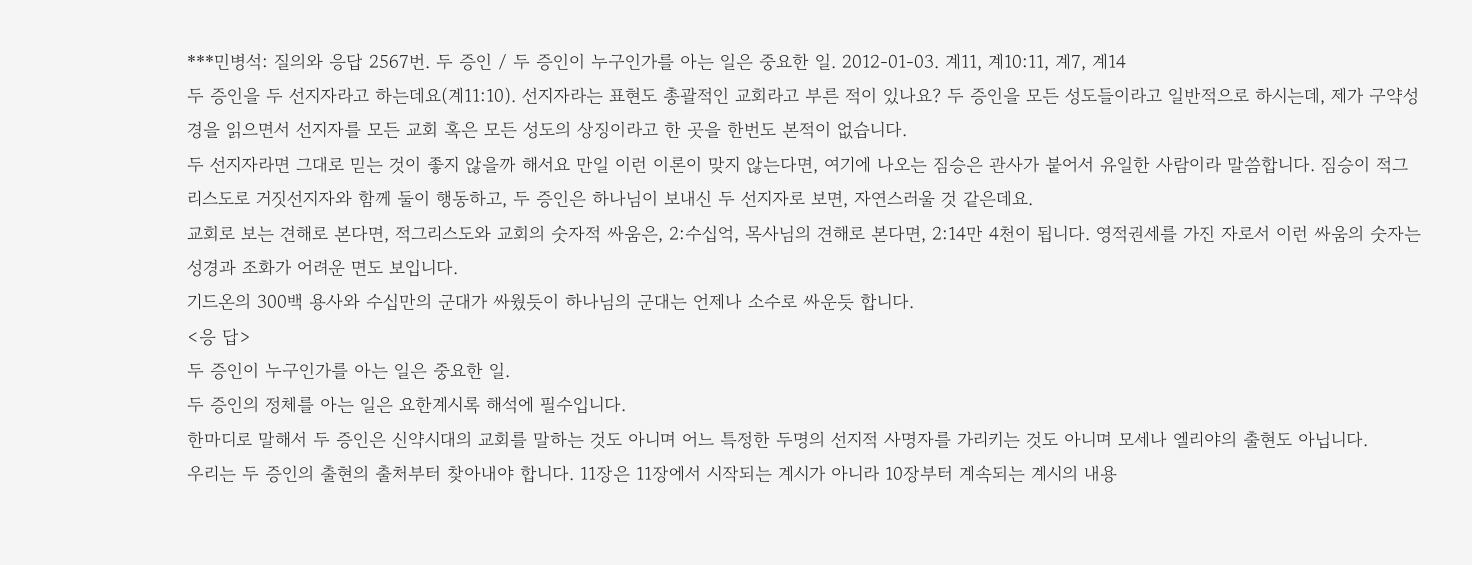***민병석: 질의와 응답 2567번. 두 증인 / 두 증인이 누구인가를 아는 일은 중요한 일. 2012-01-03. 계11, 계10:11, 계7, 계14
두 증인을 두 선지자라고 하는데요(계11:10). 선지자라는 표현도 총괄적인 교회라고 부른 적이 있나요? 두 증인을 모든 성도들이라고 일반적으로 하시는데, 제가 구약성경을 읽으면서 선지자를 모든 교회 혹은 모든 성도의 상징이라고 한 곳을 한번도 본적이 없습니다.
두 선지자라면 그대로 믿는 것이 좋지 않을까 해서요 만일 이런 이론이 맞지 않는다면, 여기에 나오는 짐승은 관사가 붙어서 유일한 사람이라 말씀합니다. 짐승이 적그리스도로 거짓선지자와 함께 둘이 행동하고, 두 증인은 하나님이 보내신 두 선지자로 보면, 자연스러울 것 같은데요.
교회로 보는 견해로 본다면, 적그리스도와 교회의 숫자적 싸움은, 2:수십억, 목사님의 견해로 본다면, 2:14만 4천이 됩니다. 영적권세를 가진 자로서 이런 싸움의 숫자는 성경과 조화가 어려운 면도 보입니다.
기드온의 300백 용사와 수십만의 군대가 싸웠듯이 하나님의 군대는 언제나 소수로 싸운듯 합니다.
<응 답>
두 증인이 누구인가를 아는 일은 중요한 일.
두 증인의 정체를 아는 일은 요한계시록 해석에 필수입니다.
한마디로 말해서 두 증인은 신약시대의 교회를 말하는 것도 아니며 어느 특정한 두명의 선지적 사명자를 가리키는 것도 아니며 모세나 엘리야의 출현도 아닙니다.
우리는 두 증인의 출현의 출처부터 찾아내야 합니다. 11장은 11장에서 시작되는 계시가 아니라 10장부터 계속되는 계시의 내용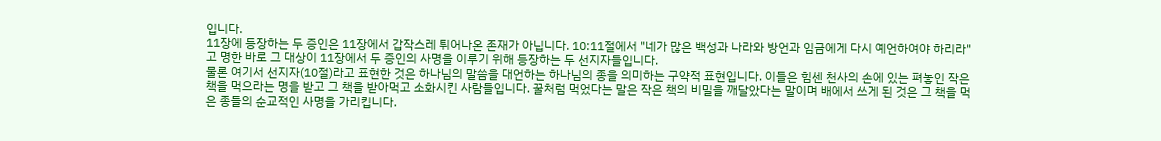입니다.
11장에 등장하는 두 증인은 11장에서 갑작스레 튀어나온 존재가 아닙니다. 10:11절에서 "네가 많은 백성과 나라와 방언과 임금에게 다시 예언하여야 하리라"고 명한 바로 그 대상이 11장에서 두 증인의 사명을 이루기 위해 등장하는 두 선지자들입니다.
물론 여기서 선지자(10절)라고 표현한 것은 하나님의 말씀을 대언하는 하나님의 종을 의미하는 구약적 표현입니다. 이들은 힘센 천사의 손에 있는 펴놓인 작은 책을 먹으라는 명을 받고 그 책을 받아먹고 소화시킨 사람들입니다. 꿀처럼 먹었다는 말은 작은 책의 비밀을 깨달았다는 말이며 배에서 쓰게 된 것은 그 책을 먹은 종들의 순교적인 사명을 가리킵니다.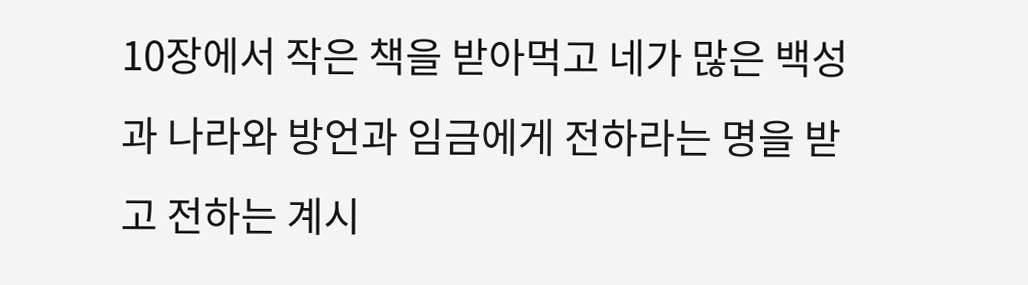10장에서 작은 책을 받아먹고 네가 많은 백성과 나라와 방언과 임금에게 전하라는 명을 받고 전하는 계시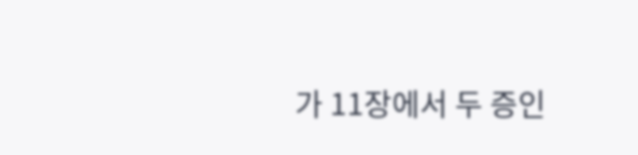가 11장에서 두 증인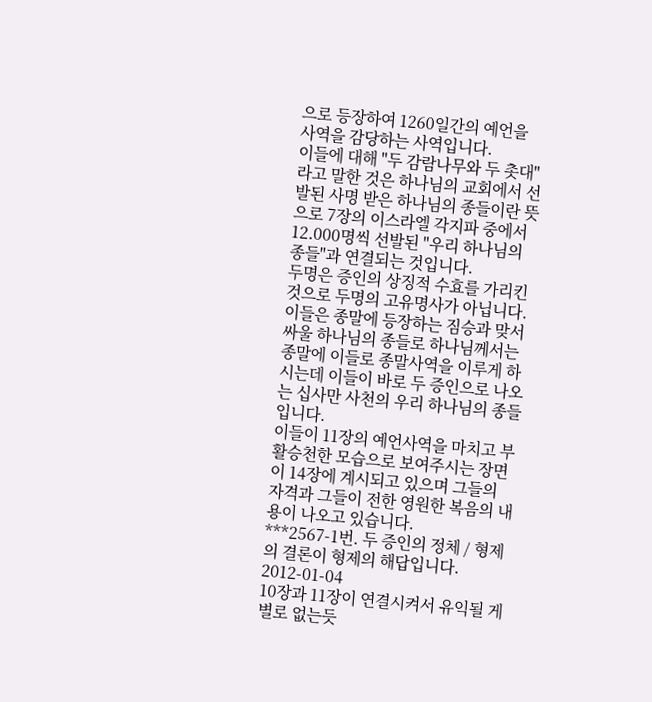으로 등장하여 1260일간의 예언을 사역을 감당하는 사역입니다.
이들에 대해 "두 감람나무와 두 촛대"라고 말한 것은 하나님의 교회에서 선발된 사명 받은 하나님의 종들이란 뜻으로 7장의 이스라엘 각지파 중에서 12.000명씩 선발된 "우리 하나님의 종들"과 연결되는 것입니다.
두명은 증인의 상징적 수효를 가리킨 것으로 두명의 고유명사가 아닙니다. 이들은 종말에 등장하는 짐승과 맞서 싸울 하나님의 종들로 하나님께서는 종말에 이들로 종말사역을 이루게 하시는데 이들이 바로 두 증인으로 나오는 십사만 사천의 우리 하나님의 종들입니다.
이들이 11장의 예언사역을 마치고 부활승천한 모습으로 보여주시는 장면이 14장에 계시되고 있으며 그들의 자격과 그들이 전한 영원한 복음의 내용이 나오고 있습니다.
***2567-1번. 두 증인의 정체 / 형제의 결론이 형제의 해답입니다. 2012-01-04
10장과 11장이 연결시켜서 유익될 게 별로 없는듯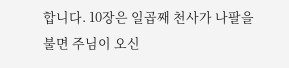합니다. 10장은 일곱째 천사가 나팔을 불면 주님이 오신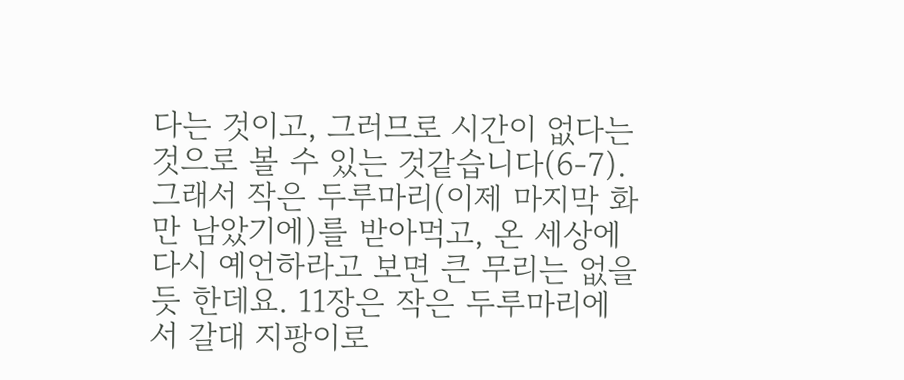다는 것이고, 그러므로 시간이 없다는 것으로 볼 수 있는 것같습니다(6-7).
그래서 작은 두루마리(이제 마지막 화만 남았기에)를 받아먹고, 온 세상에 다시 예언하라고 보면 큰 무리는 없을 듯 한데요. 11장은 작은 두루마리에서 갈대 지팡이로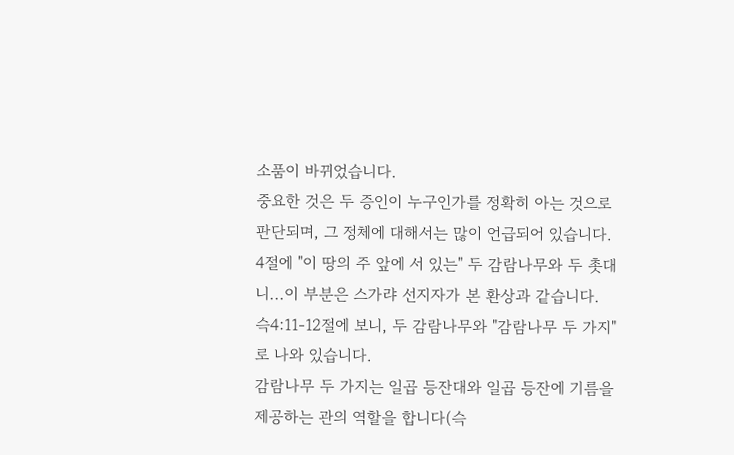소품이 바뀌었습니다.
중요한 것은 두 증인이 누구인가를 정확히 아는 것으로 판단되며, 그 정체에 대해서는 많이 언급되어 있습니다. 4절에 "이 땅의 주 앞에 서 있는" 두 감람나무와 두 촛대니...이 부분은 스가랴 선지자가 본 환상과 같습니다.
슥4:11-12절에 보니, 두 감람나무와 "감람나무 두 가지"로 나와 있습니다.
감람나무 두 가지는 일곱 등잔대와 일곱 등잔에 기름을 제공하는 관의 역할을 합니다(슥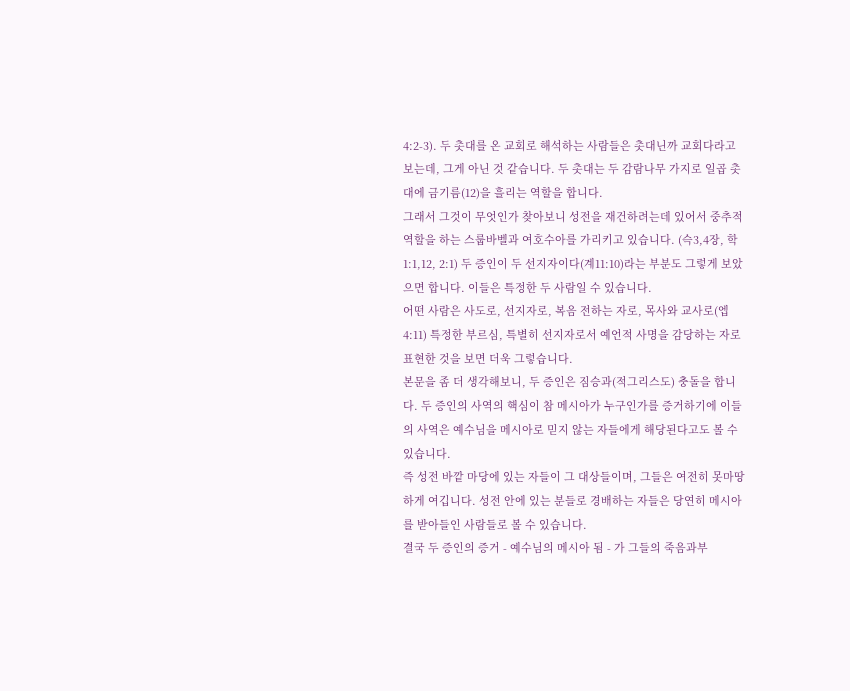4:2-3). 두 촛대를 온 교회로 해석하는 사람들은 촛대닌까 교회다라고 보는데, 그게 아닌 것 같습니다. 두 촛대는 두 감람나무 가지로 일곱 촛대에 금기름(12)을 흘리는 역할을 합니다.
그래서 그것이 무엇인가 찾아보니 성전을 재건하려는데 있어서 중추적 역할을 하는 스룹바벨과 여호수아를 가리키고 있습니다. (슥3,4장, 학1:1,12, 2:1) 두 증인이 두 선지자이다(계11:10)라는 부분도 그렇게 보았으면 합니다. 이들은 특정한 두 사람일 수 있습니다.
어떤 사람은 사도로, 선지자로, 복음 전하는 자로, 목사와 교사로(엡4:11) 특정한 부르심, 특별히 선지자로서 예언적 사명을 감당하는 자로 표현한 것을 보면 더욱 그렇습니다.
본문을 좀 더 생각해보니, 두 증인은 짐승과(적그리스도) 충돌을 합니다. 두 증인의 사역의 핵심이 참 메시아가 누구인가를 증거하기에 이들의 사역은 예수님을 메시아로 믿지 않는 자들에게 해당된다고도 볼 수 있습니다.
즉 성전 바깥 마당에 있는 자들이 그 대상들이며, 그들은 여전히 못마땅하게 여깁니다. 성전 안에 있는 분들로 경배하는 자들은 당연히 메시아를 받아들인 사람들로 볼 수 있습니다.
결국 두 증인의 증거 - 예수님의 메시아 됨 - 가 그들의 죽음과부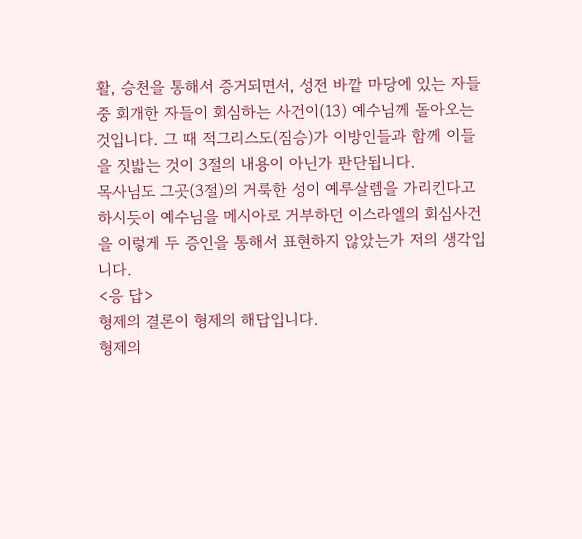활, 승천을 통해서 증거되면서, 성전 바깥 마당에 있는 자들 중 회개한 자들이 회심하는 사건이(13) 예수님께 돌아오는 것입니다. 그 때 적그리스도(짐승)가 이방인들과 함께 이들을 짓밟는 것이 3절의 내용이 아닌가 판단됩니다.
목사님도 그곳(3절)의 거룩한 성이 예루살렘을 가리킨다고 하시듯이 예수님을 메시아로 거부하던 이스라엘의 회심사건을 이렇게 두 증인을 통해서 표현하지 않았는가 저의 생각입니다.
<응 답>
형제의 결론이 형제의 해답입니다.
형제의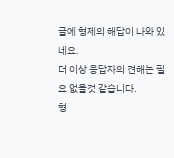글에 형제의 해답이 나와 있네요.
더 이상 응답자의 견해는 필요 없을것 같습니다.
형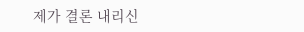제가 결론 내리신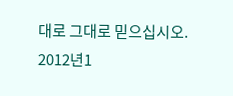대로 그대로 믿으십시오.
2012년1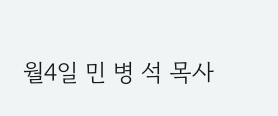월4일 민 병 석 목사